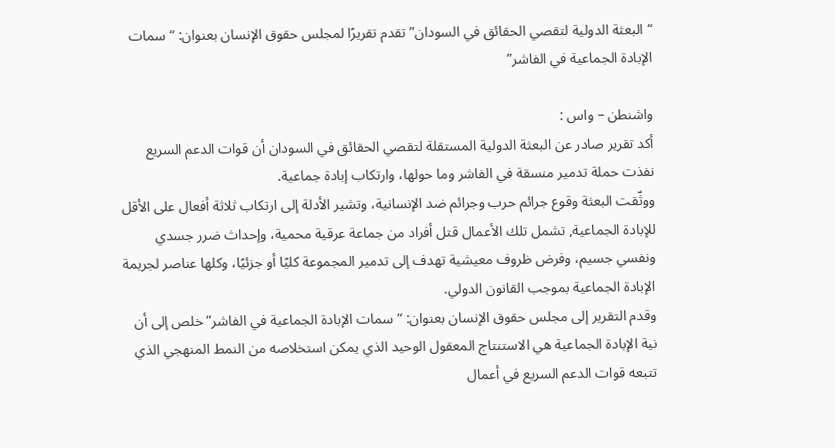“البعثة الدولية لتقصي الحقائق في السودان” تقدم تقريرًا لمجلس حقوق الإنسان بعنوان: “سمات الإبادة الجماعية في الفاشر”

واشنطن – واس :
أكد تقرير صادر عن البعثة الدولية المستقلة لتقصي الحقائق في السودان أن قوات الدعم السريع نفذت حملة تدمير منسقة في الفاشر وما حولها، وارتكاب إبادة جماعية.
ووثّقت البعثة وقوع جرائم حرب وجرائم ضد الإنسانية، وتشير الأدلة إلى ارتكاب ثلاثة أفعال على الأقل للإبادة الجماعية, تشمل تلك الأعمال قتل أفراد من جماعة عرقية محمية، وإحداث ضرر جسدي ونفسي جسيم، وفرض ظروف معيشية تهدف إلى تدمير المجموعة كليًا أو جزئيًا، وكلها عناصر لجريمة الإبادة الجماعية بموجب القانون الدولي.
وقدم التقرير إلى مجلس حقوق الإنسان بعنوان: “سمات الإبادة الجماعية في الفاشر” خلص إلى أن نية الإبادة الجماعية هي الاستنتاج المعقول الوحيد الذي يمكن استخلاصه من النمط المنهجي الذي تتبعه قوات الدعم السريع في أعمال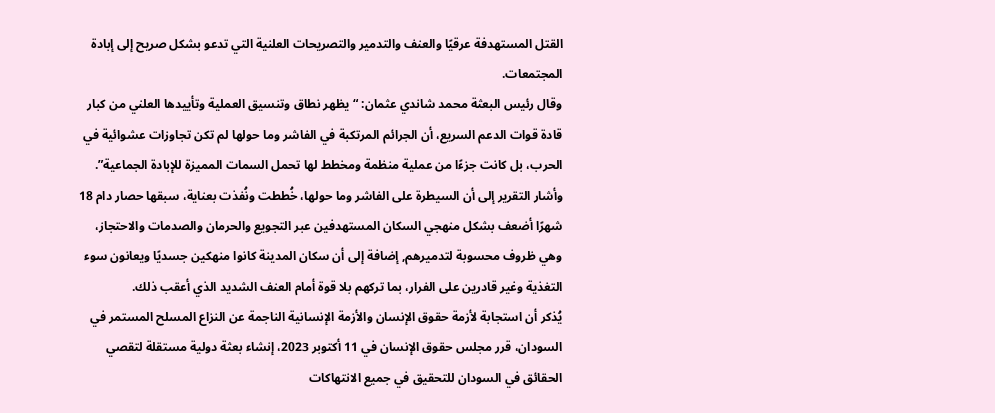القتل المستهدفة عرقيًا والعنف والتدمير والتصريحات العلنية التي تدعو بشكل صريح إلى إبادة المجتمعات.
وقال رئيس البعثة محمد شاندي عثمان: “يظهر نطاق وتنسيق العملية وتأييدها العلني من كبار قادة قوات الدعم السريع، أن الجرائم المرتكبة في الفاشر وما حولها لم تكن تجاوزات عشوائية في الحرب، بل كانت جزءًا من عملية منظمة ومخطط لها تحمل السمات المميزة للإبادة الجماعية”.
وأشار التقرير إلى أن السيطرة على الفاشر وما حولها، خُططت ونُفذت بعناية، سبقها حصار دام 18 شهرًا أضعف بشكل منهجي السكان المستهدفين عبر التجويع والحرمان والصدمات والاحتجاز، وهي ظروف محسوبة لتدميرهم, إضافة إلى أن سكان المدينة كانوا منهكين جسديًا ويعانون سوء التغذية وغير قادرين على الفرار، بما تركهم بلا قوة أمام العنف الشديد الذي أعقب ذلك.
يُذكر أن استجابة لأزمة حقوق الإنسان والأزمة الإنسانية الناجمة عن النزاع المسلح المستمر في السودان، قرر مجلس حقوق الإنسان في 11 أكتوبر 2023، إنشاء بعثة دولية مستقلة لتقصي الحقائق في السودان للتحقيق في جميع الانتهاكات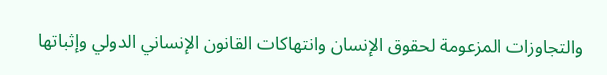والتجاوزات المزعومة لحقوق الإنسان وانتهاكات القانون الإنساني الدولي وإثباتها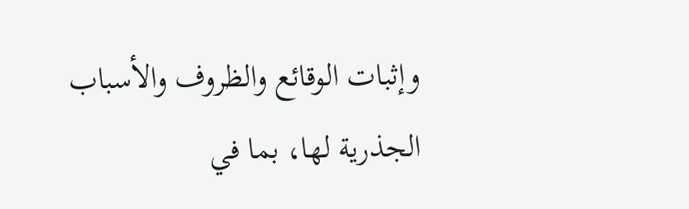وإثبات الوقائع والظروف والأسباب الجذرية لها، بما في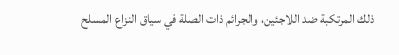ذلك المرتكبة ضد اللاجئين، والجرائم ذات الصلة في سياق النزاع المسلح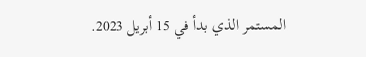المستمر الذي بدأ في 15 أبريل 2023.